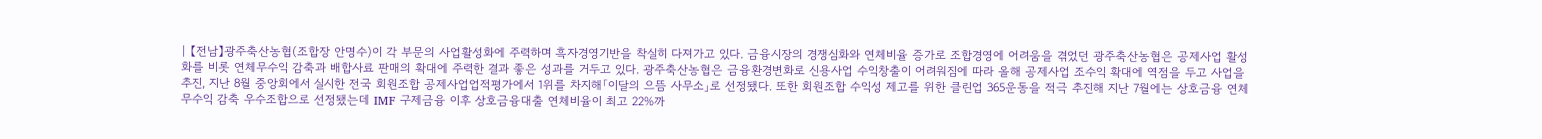| 【전남】광주축산농협(조합장 안명수)이 각 부문의 사업활성화에 주력하며 흑자경영기반을 착실히 다져가고 있다. 금융시장의 경쟁심화와 연체비율 증가로 조합경영에 어려움을 겪었던 광주축산농협은 공제사업 활성화를 비롯 연체무수익 감축과 배합사료 판매의 확대에 주력한 결과 좋은 성과를 거두고 있다. 광주축산농협은 금융환경변화로 신용사업 수익창출이 어려워짐에 따라 올해 공제사업 조수익 확대에 역점을 두고 사업을 추진, 지난 8월 중앙회에서 실시한 전국 회원조합 공제사업업적평가에서 1위를 차지해「이달의 으뜸 사무소」로 선정됐다. 또한 회원조합 수익성 제고를 위한 클린업 365운동을 적극 추진해 지난 7월에는 상호금융 연체무수익 감축 우수조합으로 선정됐는데 IMF 구제금융 이후 상호금융대출 연체비율이 최고 22%까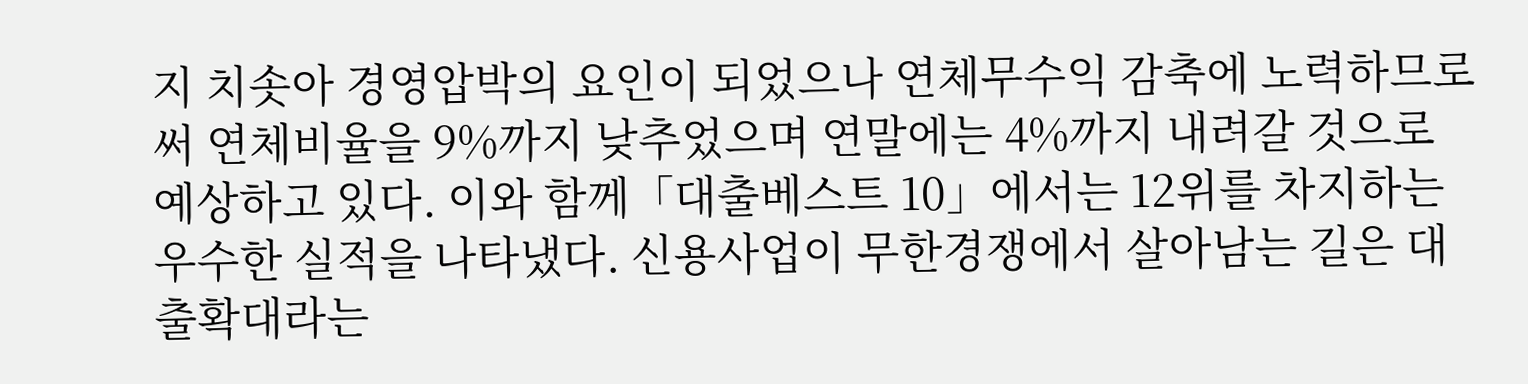지 치솟아 경영압박의 요인이 되었으나 연체무수익 감축에 노력하므로써 연체비율을 9%까지 낮추었으며 연말에는 4%까지 내려갈 것으로 예상하고 있다. 이와 함께「대출베스트 10」에서는 12위를 차지하는 우수한 실적을 나타냈다. 신용사업이 무한경쟁에서 살아남는 길은 대출확대라는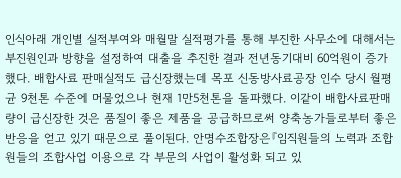인식아래 개인별 실적부여와 매월말 실적평가를 통해 부진한 사무소에 대해서는 부진원인과 방향을 설정하여 대출을 추진한 결과 전년동기대비 60억원이 증가했다. 배합사료 판매실적도 급신장했는데 목포 신동방사료공장 인수 당시 월평균 9천톤 수준에 머물었으나 현재 1만5천톤을 돌파했다. 이같이 배합사료판매량이 급신장한 것은 품질이 좋은 제품을 공급하므로써 양축농가들로부터 좋은 반응을 얻고 있기 때문으로 풀이된다. 안명수조합장은『임직원들의 노력과 조합원들의 조합사업 이용으로 각 부문의 사업이 활성화 되고 있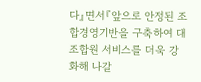다』면서『앞으로 안정된 조합경영기반을 구축하여 대조합원 서비스를 더욱 강화해 나갈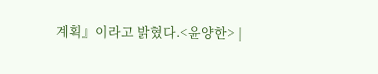계획』이라고 밝혔다.<윤양한> |